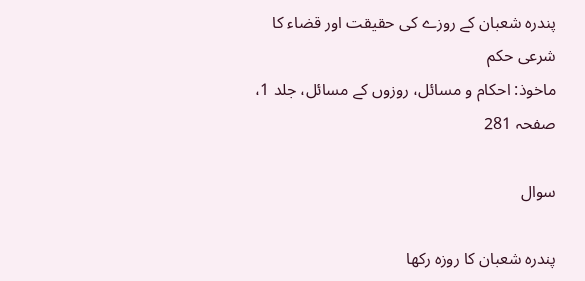پندرہ شعبان کے روزے کی حقیقت اور قضاء کا شرعی حکم
ماخوذ: احکام و مسائل، روزوں کے مسائل، جلد 1، صفحہ 281

سوال

پندرہ شعبان کا روزہ رکھا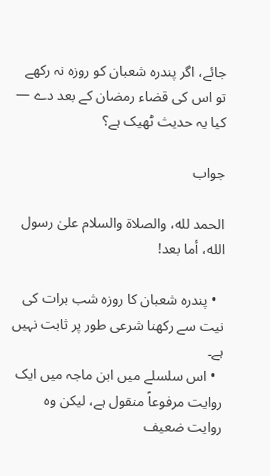جائے، اگر پندرہ شعبان کو روزہ نہ رکھے تو اس کی قضاء رمضان کے بعد دے — کیا یہ حدیث ٹھیک ہے؟

جواب

الحمد لله، والصلاة والسلام علىٰ رسول الله، أما بعد!

  • پندرہ شعبان کا روزہ شب برات کی نیت سے رکھنا شرعی طور پر ثابت نہیں ہے۔
  • اس سلسلے میں ابن ماجہ میں ایک روایت مرفوعاً منقول ہے، لیکن وہ روایت ضعیف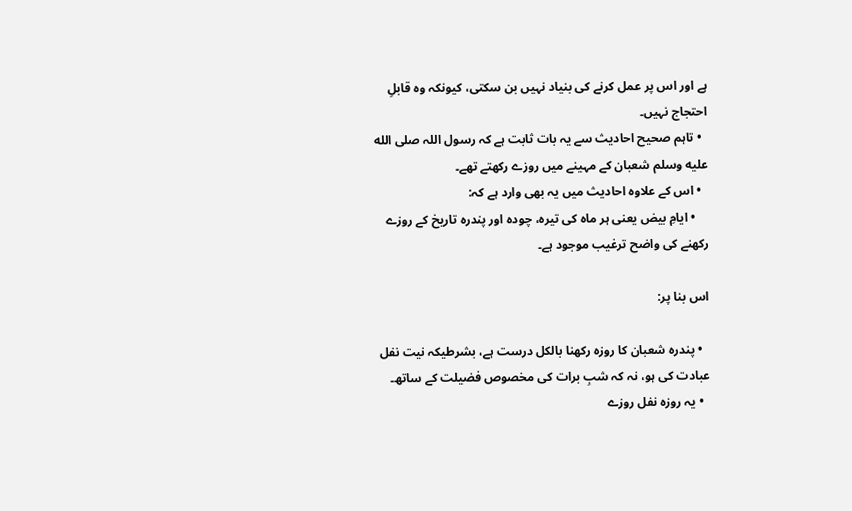ہے اور اس پر عمل کرنے کی بنیاد نہیں بن سکتی، کیونکہ وہ قابلِ احتجاج نہیں۔
  • تاہم صحیح احادیث سے یہ بات ثابت ہے کہ رسول اللہ صلى الله عليه وسلم شعبان کے مہینے میں روزے رکھتے تھے۔
  • اس کے علاوہ احادیث میں یہ بھی وارد ہے کہ:
    • ایامِ بیض یعنی ہر ماہ کی تیرہ، چودہ اور پندرہ تاریخ کے روزے رکھنے کی واضح ترغیب موجود ہے۔

اس بنا پر:

  • پندرہ شعبان کا روزہ رکھنا بالکل درست ہے، بشرطیکہ نیت نفل عبادت کی ہو، نہ کہ شبِ برات کی مخصوص فضیلت کے ساتھ۔
  • یہ روزہ نفل روزے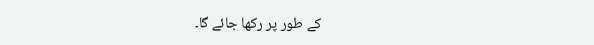کے طور پر رکھا جائے گا۔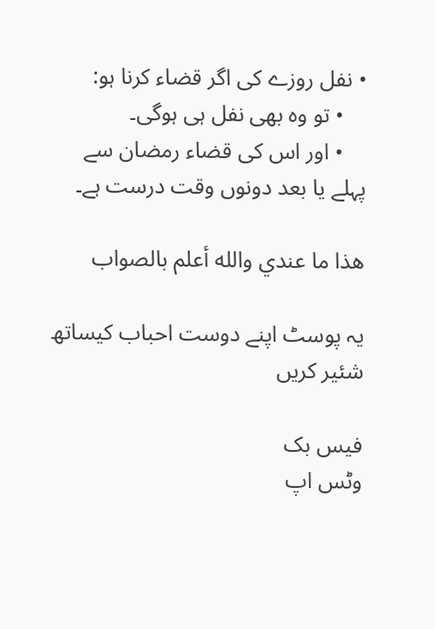• نفل روزے کی اگر قضاء کرنا ہو:
    • تو وہ بھی نفل ہی ہوگی۔
    • اور اس کی قضاء رمضان سے پہلے یا بعد دونوں وقت درست ہے۔

ھذا ما عندي والله أعلم بالصواب

یہ پوسٹ اپنے دوست احباب کیساتھ شئیر کریں

فیس بک
وٹس اپ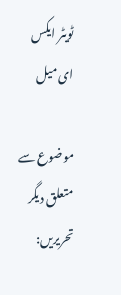ٹویٹر ایکس
ای میل

موضوع سے متعلق دیگر تحریریں: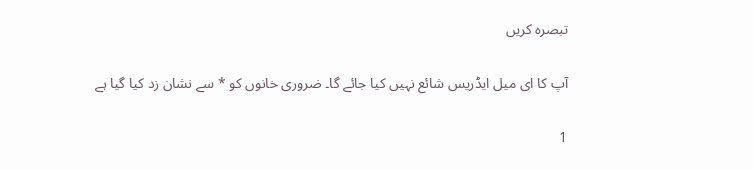تبصرہ کریں

آپ کا ای میل ایڈریس شائع نہیں کیا جائے گا۔ ضروری خانوں کو * سے نشان زد کیا گیا ہے

1